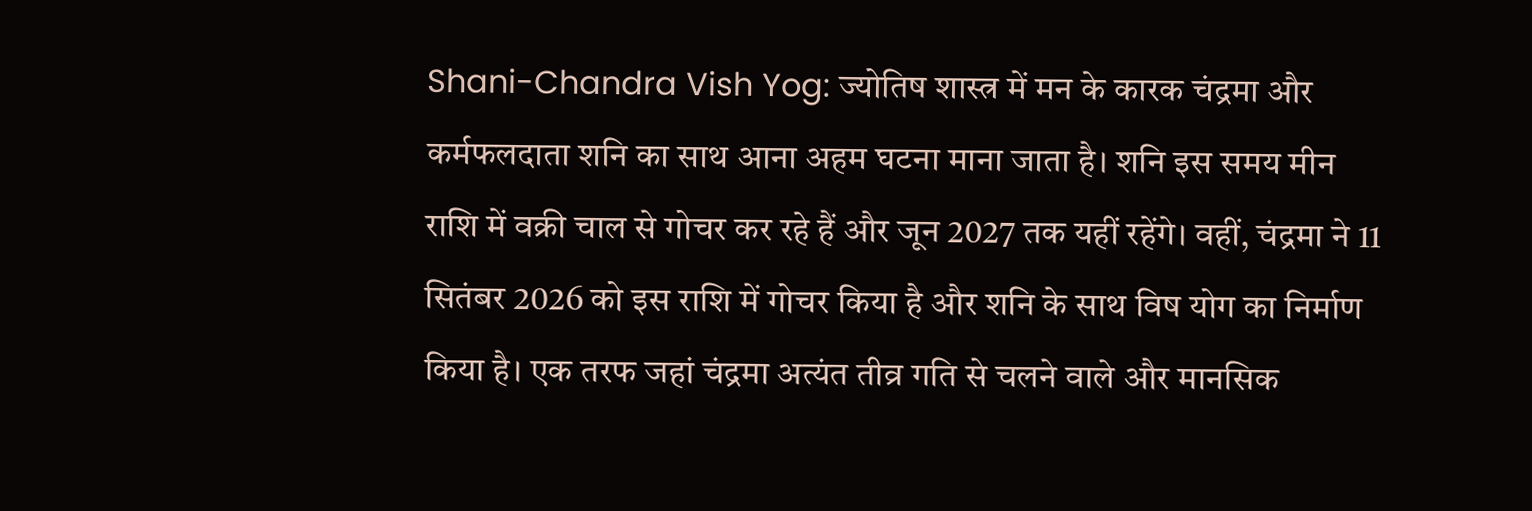Shani-Chandra Vish Yog: ज्योतिष शास्त्र में मन के कारक चंद्रमा और कर्मफलदाता शनि का साथ आना अहम घटना माना जाता है। शनि इस समय मीन राशि में वक्री चाल से गोचर कर रहे हैं और जून 2027 तक यहीं रहेंगे। वहीं, चंद्रमा ने 11 सितंबर 2026 को इस राशि में गोचर किया है और शनि के साथ विष योग का निर्माण किया है। एक तरफ जहां चंद्रमा अत्यंत तीव्र गति से चलने वाले और मानसिक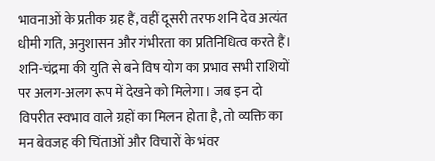भावनाओं के प्रतीक ग्रह हैं, वहीं दूसरी तरफ शनि देव अत्यंत धीमी गति, अनुशासन और गंभीरता का प्रतिनिधित्व करते हैं।
शनि-चंद्रमा की युति से बने विष योग का प्रभाव सभी राशियों पर अलग-अलग रूप में देखने को मिलेगा। जब इन दो विपरीत स्वभाव वाले ग्रहों का मिलन होता है, तो व्यक्ति का मन बेवजह की चिंताओं और विचारों के भंवर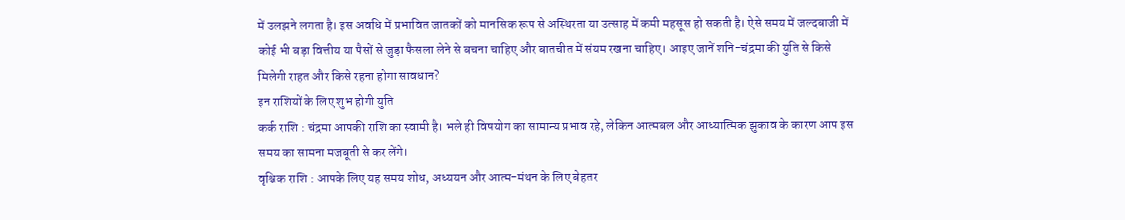में उलझने लगता है। इस अवधि में प्रभावित जातकों को मानसिक रूप से अस्थिरता या उत्साह में कमी महसूस हो सकती है। ऐसे समय में जल्दबाजी में कोई भी बड़ा वित्तीय या पैसों से जुड़ा फैसला लेने से बचना चाहिए और बातचीत में संयम रखना चाहिए। आइए जानें शनि-चंद्रमा की युति से किसे मिलेगी राहत और किसे रहना होगा सावधान?
इन राशियों के लिए शुभ होगी युति
कर्क राशि : चंद्रमा आपकी राशि का स्वामी है। भले ही विषयोग का सामान्य प्रभाव रहे, लेकिन आत्मबल और आध्यात्मिक झुकाव के कारण आप इस समय का सामना मजबूती से कर लेंगे।
वृश्चिक राशि : आपके लिए यह समय शोध, अध्ययन और आत्म-मंथन के लिए बेहतर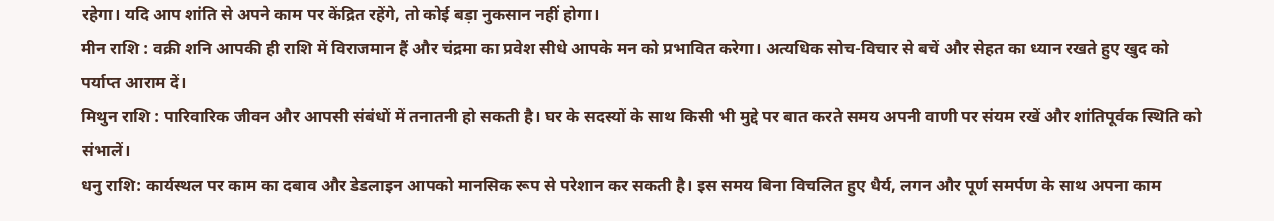रहेगा। यदि आप शांति से अपने काम पर केंद्रित रहेंगे, तो कोई बड़ा नुकसान नहीं होगा।
मीन राशि : वक्री शनि आपकी ही राशि में विराजमान हैं और चंद्रमा का प्रवेश सीधे आपके मन को प्रभावित करेगा। अत्यधिक सोच-विचार से बचें और सेहत का ध्यान रखते हुए खुद को पर्याप्त आराम दें।
मिथुन राशि : पारिवारिक जीवन और आपसी संबंधों में तनातनी हो सकती है। घर के सदस्यों के साथ किसी भी मुद्दे पर बात करते समय अपनी वाणी पर संयम रखें और शांतिपूर्वक स्थिति को संभालें।
धनु राशि: कार्यस्थल पर काम का दबाव और डेडलाइन आपको मानसिक रूप से परेशान कर सकती है। इस समय बिना विचलित हुए धैर्य, लगन और पूर्ण समर्पण के साथ अपना काम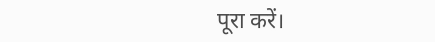पूरा करें।